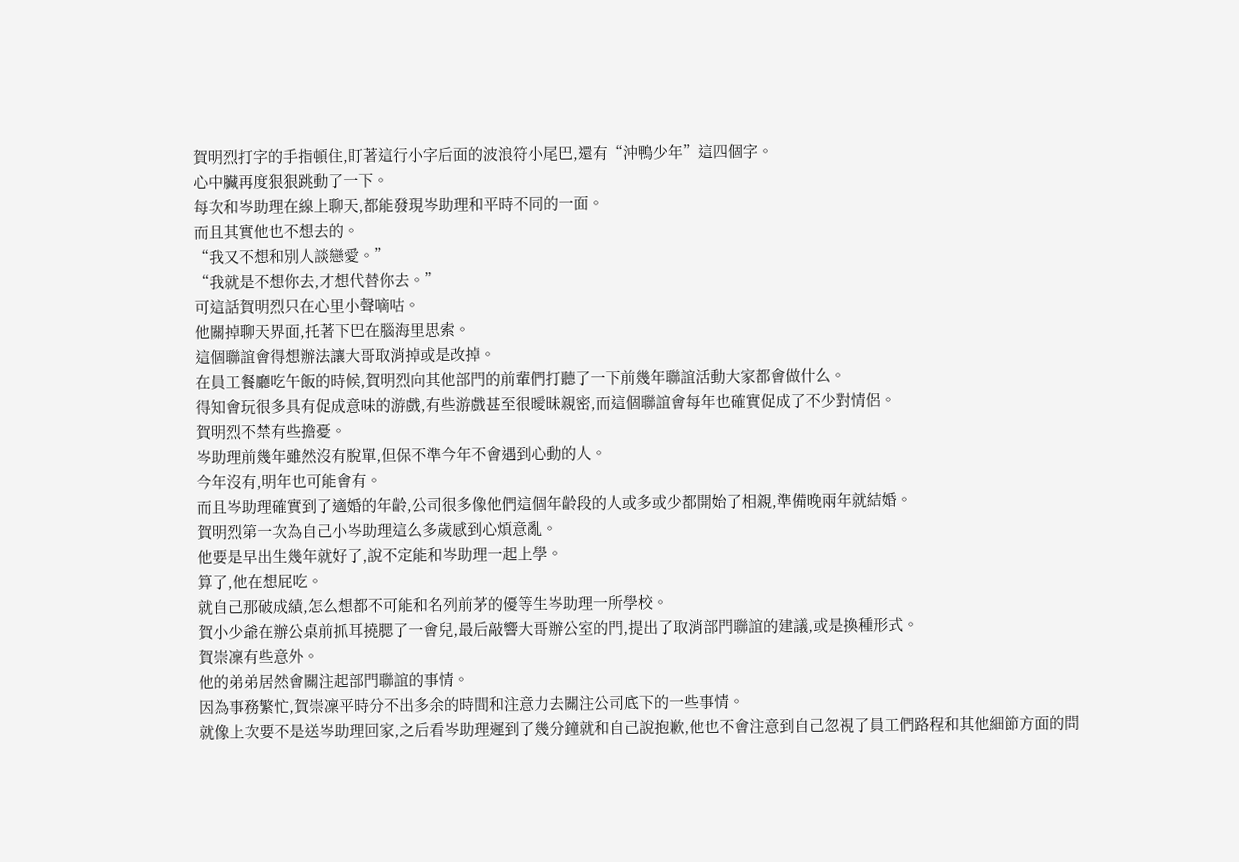賀明烈打字的手指頓住,盯著這行小字后面的波浪符小尾巴,還有“沖鴨少年”這四個字。
心中臟再度狠狠跳動了一下。
每次和岑助理在線上聊天,都能發現岑助理和平時不同的一面。
而且其實他也不想去的。
“我又不想和別人談戀愛。”
“我就是不想你去,才想代替你去。”
可這話賀明烈只在心里小聲嘀咕。
他關掉聊天界面,托著下巴在腦海里思索。
這個聯誼會得想辦法讓大哥取消掉或是改掉。
在員工餐廳吃午飯的時候,賀明烈向其他部門的前輩們打聽了一下前幾年聯誼活動大家都會做什么。
得知會玩很多具有促成意味的游戲,有些游戲甚至很曖昧親密,而這個聯誼會每年也確實促成了不少對情侶。
賀明烈不禁有些擔憂。
岑助理前幾年雖然沒有脫單,但保不準今年不會遇到心動的人。
今年沒有,明年也可能會有。
而且岑助理確實到了適婚的年齡,公司很多像他們這個年齡段的人或多或少都開始了相親,準備晚兩年就結婚。
賀明烈第一次為自己小岑助理這么多歲感到心煩意亂。
他要是早出生幾年就好了,說不定能和岑助理一起上學。
算了,他在想屁吃。
就自己那破成績,怎么想都不可能和名列前茅的優等生岑助理一所學校。
賀小少爺在辦公桌前抓耳撓腮了一會兒,最后敲響大哥辦公室的門,提出了取消部門聯誼的建議,或是換種形式。
賀崇凜有些意外。
他的弟弟居然會關注起部門聯誼的事情。
因為事務繁忙,賀崇凜平時分不出多余的時間和注意力去關注公司底下的一些事情。
就像上次要不是送岑助理回家,之后看岑助理遲到了幾分鐘就和自己說抱歉,他也不會注意到自己忽視了員工們路程和其他細節方面的問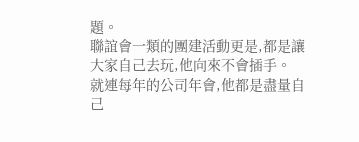題。
聯誼會一類的團建活動更是,都是讓大家自己去玩,他向來不會插手。
就連每年的公司年會,他都是盡量自己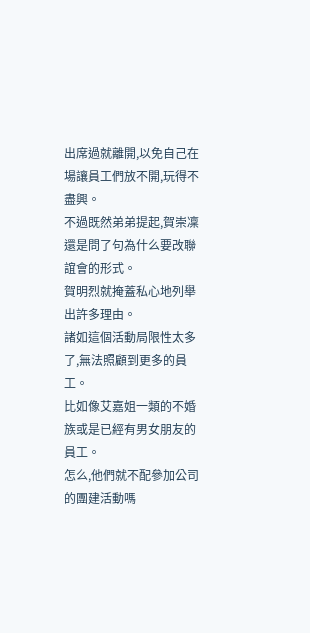出席過就離開,以免自己在場讓員工們放不開,玩得不盡興。
不過既然弟弟提起,賀崇凜還是問了句為什么要改聯誼會的形式。
賀明烈就掩蓋私心地列舉出許多理由。
諸如這個活動局限性太多了,無法照顧到更多的員工。
比如像艾嘉姐一類的不婚族或是已經有男女朋友的員工。
怎么,他們就不配參加公司的團建活動嗎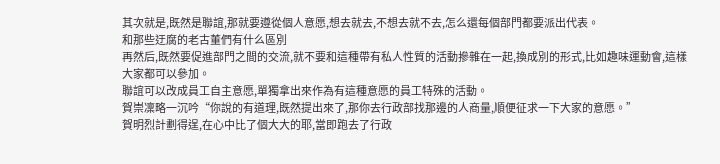其次就是,既然是聯誼,那就要遵從個人意愿,想去就去,不想去就不去,怎么還每個部門都要派出代表。
和那些迂腐的老古董們有什么區別
再然后,既然要促進部門之間的交流,就不要和這種帶有私人性質的活動摻雜在一起,換成別的形式,比如趣味運動會,這樣大家都可以參加。
聯誼可以改成員工自主意愿,單獨拿出來作為有這種意愿的員工特殊的活動。
賀崇凜略一沉吟“你說的有道理,既然提出來了,那你去行政部找那邊的人商量,順便征求一下大家的意愿。”
賀明烈計劃得逞,在心中比了個大大的耶,當即跑去了行政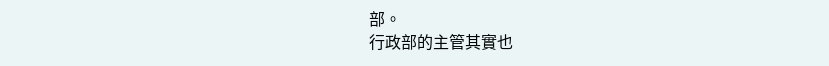部。
行政部的主管其實也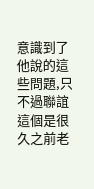意識到了他說的這些問題,只不過聯誼這個是很久之前老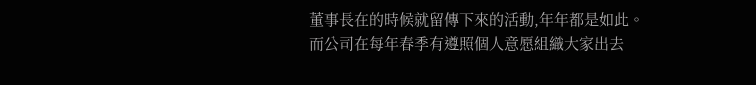董事長在的時候就留傳下來的活動,年年都是如此。
而公司在每年春季有遵照個人意愿組織大家出去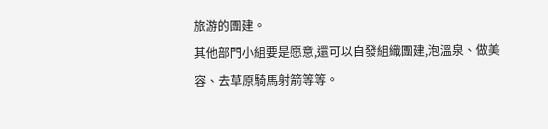旅游的團建。
其他部門小組要是愿意,還可以自發組織團建,泡溫泉、做美容、去草原騎馬射箭等等。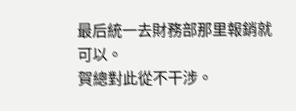最后統一去財務部那里報銷就可以。
賀總對此從不干涉。